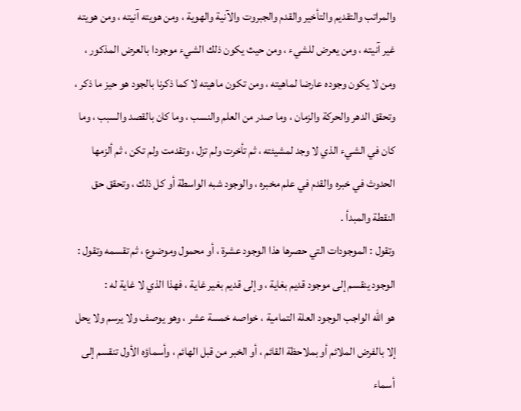والمراتب والتقديم والتأخير والقدم والجبروت والآنية والهوية ، ومن هويته آنيته ، ومن هويته غير آنيته ، ومن يعرض للشيء ، ومن حيث يكون ذلك الشيء موجودا بالعرض المذكور ، ومن لا يكون وجوده عارضا لماهيته ، ومن تكون ماهيته لا كما ذكرنا بالجود هو حيز ما ذكر ، وتحقق الدهر والحركة والزمان ، وما صدر من العلم والنسب ، وما كان بالقصد والسبب ، وما كان في الشيء الذي لا وجد لمشيئته ، ثم تأخرت ولم تزل ، وتقدمت ولم تكن ، ثم ألزمها الحدوث في خبره والقدم في علم مخبره ، والوجود شبه الواسطة أو كل ذلك ، وتحقق حق النقطة والمبدأ .
وتقول : الموجودات التي حصرها هذا الوجود عشرة ، أو محمول وموضوع ، ثم تقسمه وتقول : الوجود ينقسم إلى موجود قديم بغاية ، وإلى قديم بغير غاية ، فهذا الذي لا غاية له :
هو اللّه الواجب الوجود العلة التمامية ، خواصه خمسة عشر ، وهو يوصف ولا يرسم ولا يحل إلا بالفرض الملائم أو بملاحظة القائم ، أو الخبر من قبل الهائم ، وأسماؤه الأول تنقسم إلى أسماء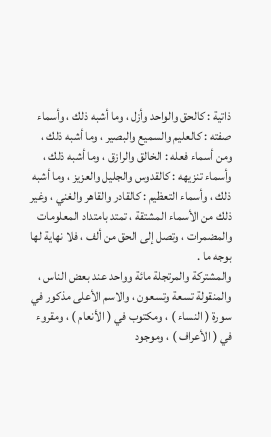ذاتية : كالحق والواحد وأزل ، وما أشبه ذلك ، وأسماء صفته : كالعليم والسميع والبصير ، وما أشبه ذلك ، ومن أسماء فعله : الخالق والرازق ، وما أشبه ذلك ، وأسماء تنزيهه : كالقدوس والجليل والعزيز ، وما أشبه ذلك ، وأسماء التعظيم : كالقادر والقاهر والغني ، وغير ذلك من الأسماء المشتقة ، تمتد بامتداد المعلومات والمضمرات ، وتصل إلى الحق من ألف ، فلا نهاية لها بوجه ما .
والمشتركة والمرتجلة مائة وواحد عند بعض الناس ، والمنقولة تسعة وتسعون ، والاسم الأعلى مذكور في سورة ( النساء ) ، ومكتوب في ( الأنعام ) ، ومقروء في ( الأعراف ) ، وموجود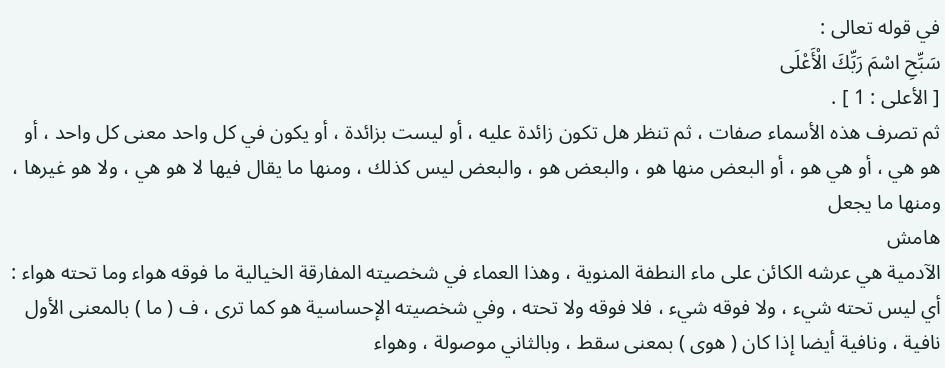في قوله تعالى :
سَبِّحِ اسْمَ رَبِّكَ الْأَعْلَى
[ الأعلى : 1 ] .
ثم تصرف هذه الأسماء صفات ، ثم تنظر هل تكون زائدة عليه ، أو ليست بزائدة ، أو يكون في كل واحد معنى كل واحد ، أو هو هي ، أو هي هو ، أو البعض منها هو ، والبعض هو ، والبعض ليس كذلك ، ومنها ما يقال فيها لا هو هي ، ولا هو غيرها ، ومنها ما يجعل
هامش
الآدمية هي عرشه الكائن على ماء النطفة المنوية ، وهذا العماء في شخصيته المفارقة الخيالية ما فوقه هواء وما تحته هواء : أي ليس تحته شيء ، ولا فوقه شيء ، فلا فوقه ولا تحته ، وفي شخصيته الإحساسية هو كما ترى ، ف ( ما ) بالمعنى الأول نافية ، ونافية أيضا إذا كان ( هوى ) بمعنى سقط ، وبالثاني موصولة ، وهواء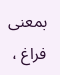بمعنى فراغ ،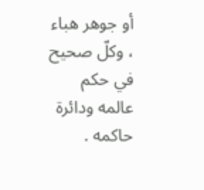أو جوهر هباء ، وكلّ صحيح في حكم عالمه ودائرة حاكمه .